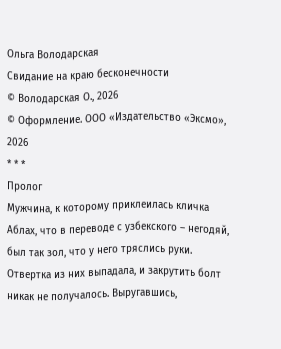Ольга Володарская
Свидание на краю бесконечности
© Володарская О., 2026
© Оформление. ООО «Издательство «Эксмо», 2026
* * *
Пролог
Мужчина, к которому приклеилась кличка Аблах, что в переводе с узбекского – негодяй, был так зол, что у него тряслись руки. Отвертка из них выпадала, и закрутить болт никак не получалось. Выругавшись,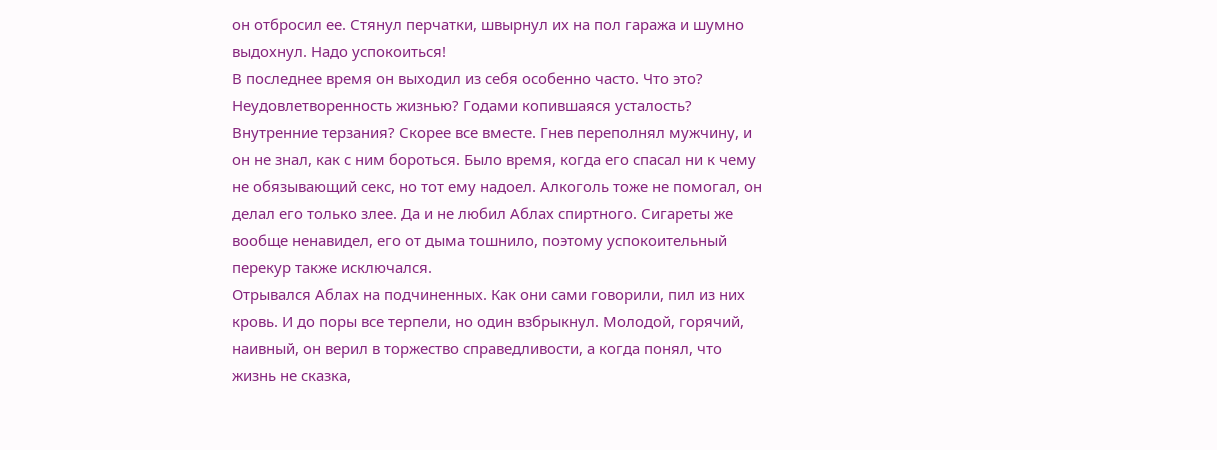он отбросил ее. Стянул перчатки, швырнул их на пол гаража и шумно выдохнул. Надо успокоиться!
В последнее время он выходил из себя особенно часто. Что это? Неудовлетворенность жизнью? Годами копившаяся усталость? Внутренние терзания? Скорее все вместе. Гнев переполнял мужчину, и он не знал, как с ним бороться. Было время, когда его спасал ни к чему не обязывающий секс, но тот ему надоел. Алкоголь тоже не помогал, он делал его только злее. Да и не любил Аблах спиртного. Сигареты же вообще ненавидел, его от дыма тошнило, поэтому успокоительный перекур также исключался.
Отрывался Аблах на подчиненных. Как они сами говорили, пил из них кровь. И до поры все терпели, но один взбрыкнул. Молодой, горячий, наивный, он верил в торжество справедливости, а когда понял, что жизнь не сказка,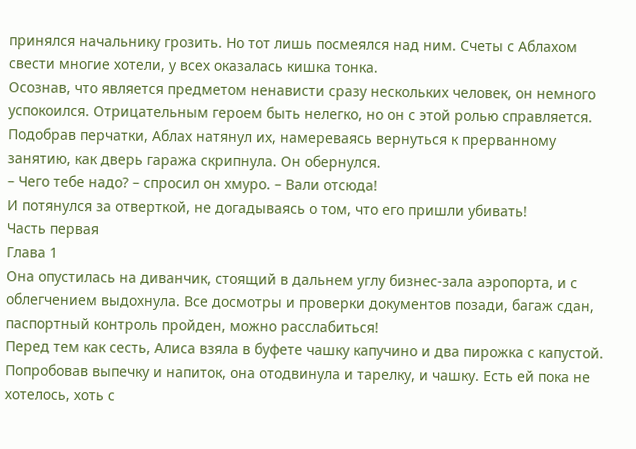принялся начальнику грозить. Но тот лишь посмеялся над ним. Счеты с Аблахом свести многие хотели, у всех оказалась кишка тонка.
Осознав, что является предметом ненависти сразу нескольких человек, он немного успокоился. Отрицательным героем быть нелегко, но он с этой ролью справляется.
Подобрав перчатки, Аблах натянул их, намереваясь вернуться к прерванному занятию, как дверь гаража скрипнула. Он обернулся.
– Чего тебе надо? – спросил он хмуро. – Вали отсюда!
И потянулся за отверткой, не догадываясь о том, что его пришли убивать!
Часть первая
Глава 1
Она опустилась на диванчик, стоящий в дальнем углу бизнес-зала аэропорта, и с облегчением выдохнула. Все досмотры и проверки документов позади, багаж сдан, паспортный контроль пройден, можно расслабиться!
Перед тем как сесть, Алиса взяла в буфете чашку капучино и два пирожка с капустой. Попробовав выпечку и напиток, она отодвинула и тарелку, и чашку. Есть ей пока не хотелось, хоть с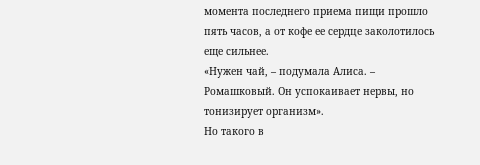момента последнего приема пищи прошло пять часов, а от кофе ее сердце заколотилось еще сильнее.
«Нужен чай, – подумала Алиса. – Ромашковый. Он успокаивает нервы, но тонизирует организм».
Но такого в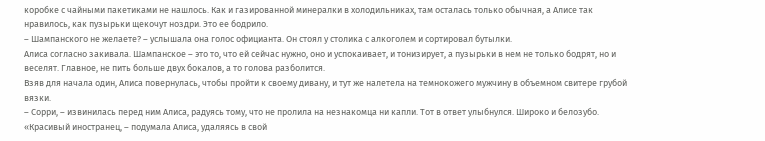коробке с чайными пакетиками не нашлось. Как и газированной минералки в холодильниках, там осталась только обычная, а Алисе так нравилось, как пузырьки щекочут ноздри. Это ее бодрило.
– Шампанского не желаете? – услышала она голос официанта. Он стоял у столика с алкоголем и сортировал бутылки.
Алиса согласно закивала. Шампанское – это то, что ей сейчас нужно, оно и успокаивает, и тонизирует, а пузырьки в нем не только бодрят, но и веселят. Главное, не пить больше двух бокалов, а то голова разболится.
Взяв для начала один, Алиса повернулась, чтобы пройти к своему дивану, и тут же налетела на темнокожего мужчину в объемном свитере грубой вязки.
– Сорри, – извинилась перед ним Алиса, радуясь тому, что не пролила на незнакомца ни капли. Тот в ответ улыбнулся. Широко и белозубо.
«Красивый иностранец, – подумала Алиса, удаляясь в свой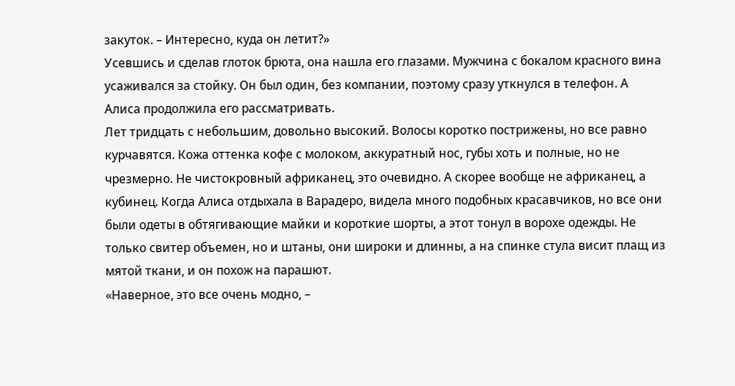закуток. – Интересно, куда он летит?»
Усевшись и сделав глоток брюта, она нашла его глазами. Мужчина с бокалом красного вина усаживался за стойку. Он был один, без компании, поэтому сразу уткнулся в телефон. А Алиса продолжила его рассматривать.
Лет тридцать с небольшим, довольно высокий. Волосы коротко пострижены, но все равно курчавятся. Кожа оттенка кофе с молоком, аккуратный нос, губы хоть и полные, но не чрезмерно. Не чистокровный африканец, это очевидно. А скорее вообще не африканец, а кубинец. Когда Алиса отдыхала в Варадеро, видела много подобных красавчиков, но все они были одеты в обтягивающие майки и короткие шорты, а этот тонул в ворохе одежды. Не только свитер объемен, но и штаны, они широки и длинны, а на спинке стула висит плащ из мятой ткани, и он похож на парашют.
«Наверное, это все очень модно, –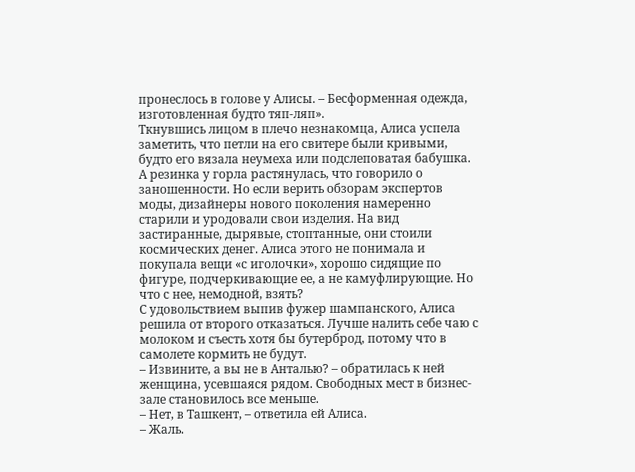пронеслось в голове у Алисы. – Бесформенная одежда, изготовленная будто тяп-ляп».
Ткнувшись лицом в плечо незнакомца, Алиса успела заметить, что петли на его свитере были кривыми, будто его вязала неумеха или подслеповатая бабушка. А резинка у горла растянулась, что говорило о заношенности. Но если верить обзорам экспертов моды, дизайнеры нового поколения намеренно старили и уродовали свои изделия. На вид застиранные, дырявые, стоптанные, они стоили космических денег. Алиса этого не понимала и покупала вещи «с иголочки», хорошо сидящие по фигуре, подчеркивающие ее, а не камуфлирующие. Но что с нее, немодной, взять?
С удовольствием выпив фужер шампанского, Алиса решила от второго отказаться. Лучше налить себе чаю с молоком и съесть хотя бы бутерброд, потому что в самолете кормить не будут.
– Извините, а вы не в Анталью? – обратилась к ней женщина, усевшаяся рядом. Свободных мест в бизнес-зале становилось все меньше.
– Нет, в Ташкент, – ответила ей Алиса.
– Жаль.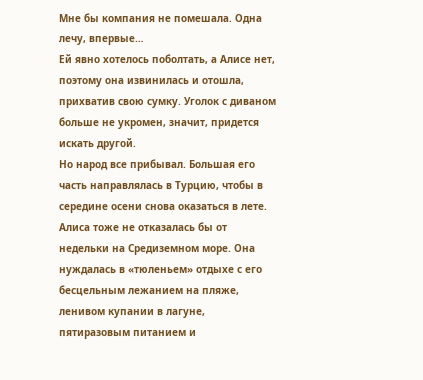Мне бы компания не помешала. Одна лечу, впервые…
Ей явно хотелось поболтать, а Алисе нет, поэтому она извинилась и отошла, прихватив свою сумку. Уголок с диваном больше не укромен, значит, придется искать другой.
Но народ все прибывал. Большая его часть направлялась в Турцию, чтобы в середине осени снова оказаться в лете. Алиса тоже не отказалась бы от недельки на Средиземном море. Она нуждалась в «тюленьем» отдыхе с его бесцельным лежанием на пляже, ленивом купании в лагуне, пятиразовым питанием и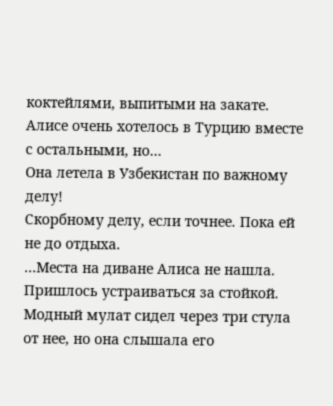коктейлями, выпитыми на закате. Алисе очень хотелось в Турцию вместе с остальными, но…
Она летела в Узбекистан по важному делу!
Скорбному делу, если точнее. Пока ей не до отдыха.
…Места на диване Алиса не нашла. Пришлось устраиваться за стойкой. Модный мулат сидел через три стула от нее, но она слышала его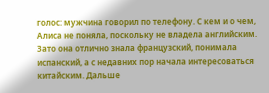голос: мужчина говорил по телефону. С кем и о чем, Алиса не поняла, поскольку не владела английским. Зато она отлично знала французский, понимала испанский, а с недавних пор начала интересоваться китайским. Дальше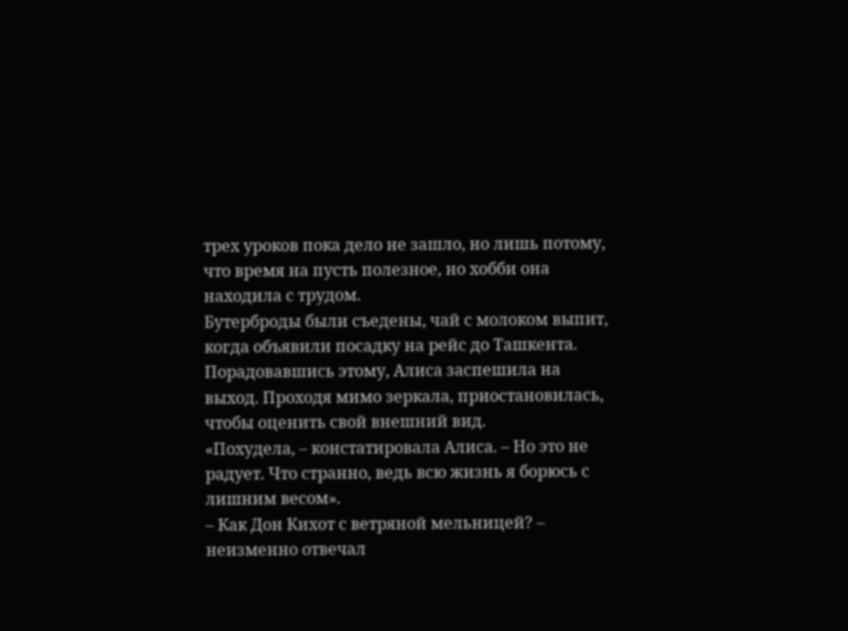трех уроков пока дело не зашло, но лишь потому, что время на пусть полезное, но хобби она находила с трудом.
Бутерброды были съедены, чай с молоком выпит, когда объявили посадку на рейс до Ташкента. Порадовавшись этому, Алиса заспешила на выход. Проходя мимо зеркала, приостановилась, чтобы оценить свой внешний вид.
«Похудела, – констатировала Алиса. – Но это не радует. Что странно, ведь всю жизнь я борюсь с лишним весом».
– Как Дон Кихот с ветряной мельницей? – неизменно отвечал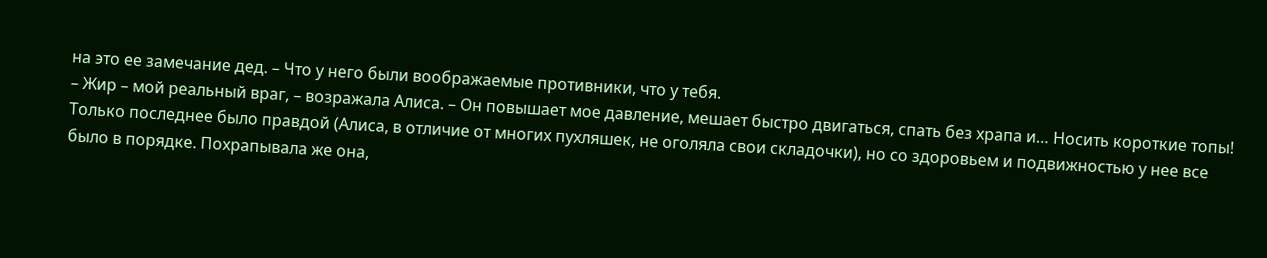на это ее замечание дед. – Что у него были воображаемые противники, что у тебя.
– Жир – мой реальный враг, – возражала Алиса. – Он повышает мое давление, мешает быстро двигаться, спать без храпа и… Носить короткие топы!
Только последнее было правдой (Алиса, в отличие от многих пухляшек, не оголяла свои складочки), но со здоровьем и подвижностью у нее все было в порядке. Похрапывала же она,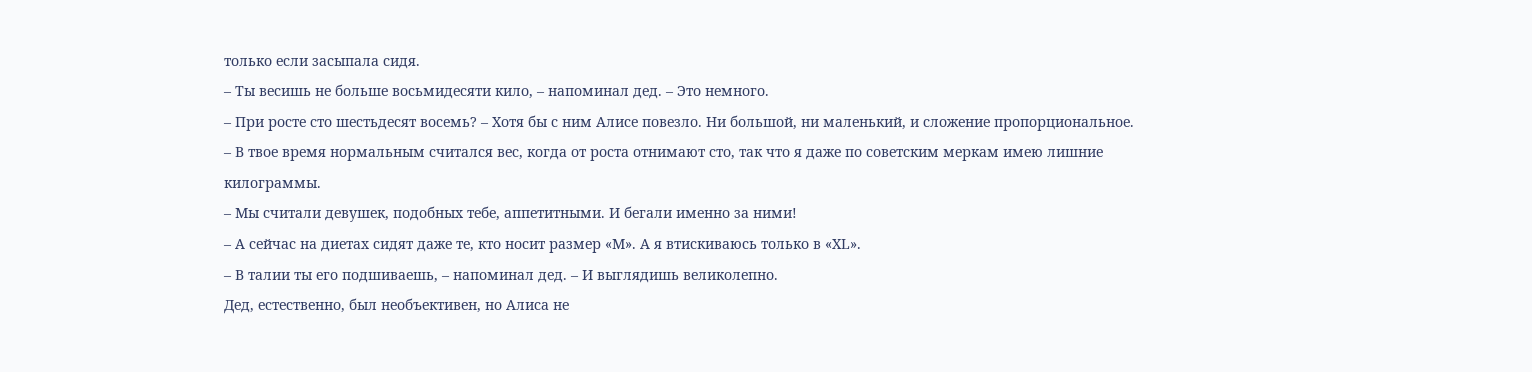только если засыпала сидя.
– Ты весишь не больше восьмидесяти кило, – напоминал дед. – Это немного.
– При росте сто шестьдесят восемь? – Хотя бы с ним Алисе повезло. Ни большой, ни маленький, и сложение пропорциональное. – В твое время нормальным считался вес, когда от роста отнимают сто, так что я даже по советским меркам имею лишние килограммы.
– Мы считали девушек, подобных тебе, аппетитными. И бегали именно за ними!
– А сейчас на диетах сидят даже те, кто носит размер «М». А я втискиваюсь только в «ХL».
– В талии ты его подшиваешь, – напоминал дед. – И выглядишь великолепно.
Дед, естественно, был необъективен, но Алиса не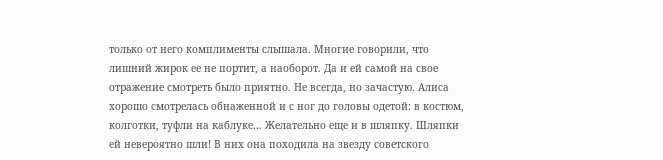только от него комплименты слышала. Многие говорили, что лишний жирок ее не портит, а наоборот. Да и ей самой на свое отражение смотреть было приятно. Не всегда, но зачастую. Алиса хорошо смотрелась обнаженной и с ног до головы одетой: в костюм, колготки, туфли на каблуке… Желательно еще и в шляпку. Шляпки ей невероятно шли! В них она походила на звезду советского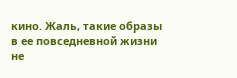кино. Жаль, такие образы в ее повседневной жизни не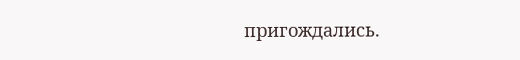пригождались.